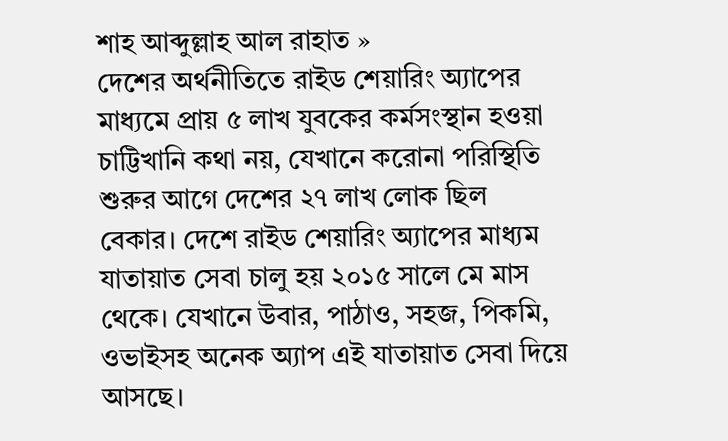শাহ আব্দুল্লাহ আল রাহাত »
দেশের অর্থনীতিতে রাইড শেয়ারিং অ্যাপের মাধ্যমে প্রায় ৫ লাখ যুবকের কর্মসংস্থান হওয়া চাট্টিখানি কথা নয়, যেখানে করোনা পরিস্থিতি শুরুর আগে দেশের ২৭ লাখ লোক ছিল বেকার। দেশে রাইড শেয়ারিং অ্যাপের মাধ্যম যাতায়াত সেবা চালু হয় ২০১৫ সালে মে মাস থেকে। যেখানে উবার, পাঠাও, সহজ, পিকমি, ওভাইসহ অনেক অ্যাপ এই যাতায়াত সেবা দিয়ে আসছে।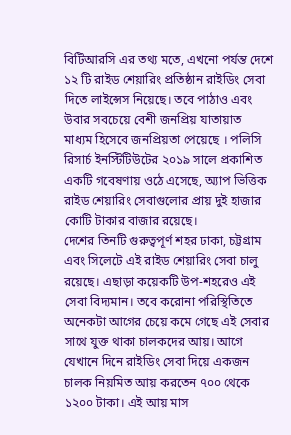বিটিআরসি এর তথ্য মতে, এখনো পর্যন্ত দেশে ১২ টি রাইড শেয়ারিং প্রতিষ্ঠান রাইডিং সেবা দিতে লাইন্সেস নিয়েছে। তবে পাঠাও এবং উবার সবচেয়ে বেশী জনপ্রিয় যাতায়াত মাধ্যম হিসেবে জনপ্রিয়তা পেয়েছে । পলিসি রিসার্চ ইনস্টিটিউটের ২০১৯ সালে প্রকাশিত একটি গবেষণায় ওঠে এসেছে, অ্যাপ ভিত্তিক রাইড শেয়ারিং সেবাগুলোর প্রায় দুই হাজার কোটি টাকার বাজার রয়েছে।
দেশের তিনটি গুরুত্বপূর্ণ শহর ঢাকা, চট্টগ্রাম এবং সিলেটে এই রাইড শেয়ারিং সেবা চালু রয়েছে। এছাড়া কয়েকটি উপ-শহরেও এই সেবা বিদ্যমান। তবে করোনা পরিস্থিতিতে অনেকটা আগের চেয়ে কমে গেছে এই সেবার সাথে যুক্ত থাকা চালকদের আয়। আগে যেখানে দিনে রাইডিং সেবা দিয়ে একজন চালক নিয়মিত আয় করতেন ৭০০ থেকে ১২০০ টাকা। এই আয় মাস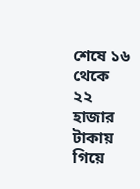শেষে ১৬ থেকে ২২ হাজার টাকায় গিয়ে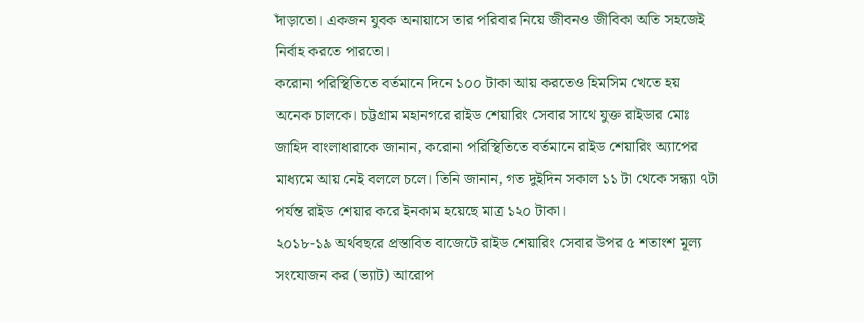দাঁড়াতো। একজন যুবক অনায়াসে তার পরিবার নিয়ে জীবনও জীবিকা অতি সহজেই নির্বাহ করতে পারতো।
করোনা পরিস্থিতিতে বর্তমানে দিনে ১০০ টাকা আয় করতেও হিমসিম খেতে হয় অনেক চালকে। চট্টগ্রাম মহানগরে রাইড শেয়ারিং সেবার সাথে যুক্ত রাইডার মোঃ জাহিদ বাংলাধারাকে জানান, করোনা পরিস্থিতিতে বর্তমানে রাইড শেয়ারিং অ্যাপের মাধ্যমে আয় নেই বললে চলে। তিনি জানান, গত দুইদিন সকাল ১১ টা থেকে সন্ধ্যা ৭টা পর্যন্ত রাইড শেয়ার করে ইনকাম হয়েছে মাত্র ১২০ টাকা।
২০১৮-১৯ অর্থবছরে প্রস্তাবিত বাজেটে রাইড শেয়ারিং সেবার উপর ৫ শতাংশ মূল্য সংযোজন কর (ভ্যাট) আরোপ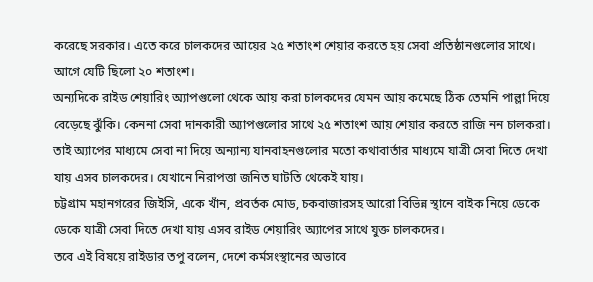করেছে সরকার। এতে করে চালকদের আয়ের ২৫ শতাংশ শেয়ার করতে হয় সেবা প্রতিষ্ঠানগুলোর সাথে। আগে যেটি ছিলো ২০ শতাংশ।
অন্যদিকে রাইড শেয়ারিং অ্যাপগুলো থেকে আয় করা চালকদের যেমন আয় কমেছে ঠিক তেমনি পাল্লা দিয়ে বেড়েছে ঝুঁকি। কেননা সেবা দানকারী অ্যাপগুলোর সাথে ২৫ শতাংশ আয় শেয়ার করতে রাজি নন চালকরা। তাই অ্যাপের মাধ্যমে সেবা না দিয়ে অন্যান্য যানবাহনগুলোর মতো কথাবার্তার মাধ্যমে যাত্রী সেবা দিতে দেখা যায় এসব চালকদের। যেখানে নিরাপত্তা জনিত ঘাটতি থেকেই যায়।
চট্টগ্রাম মহানগরের জিইসি, একে খাঁন, প্রবর্তক মোড, চকবাজারসহ আরো বিভিন্ন স্থানে বাইক নিয়ে ডেকে ডেকে যাত্রী সেবা দিতে দেখা যায় এসব রাইড শেয়ারিং অ্যাপের সাথে যুক্ত চালকদের।
তবে এই বিষয়ে রাইডার তপু বলেন, দেশে কর্মসংস্থানের অভাবে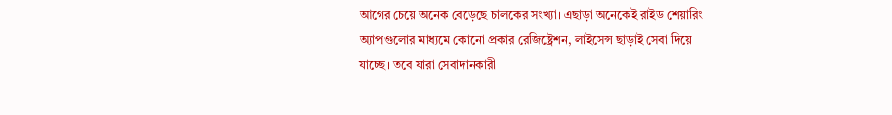আগের চেয়ে অনেক বেড়েছে চালকের সংখ্যা। এছাড়া অনেকেই রাইড শেয়ারিং অ্যাপগুলোর মাধ্যমে কোনো প্রকার রেজিষ্ট্রেশন, লাইসেন্স ছাড়াই সেবা দিয়ে যাচ্ছে। তবে যারা সেবাদানকারী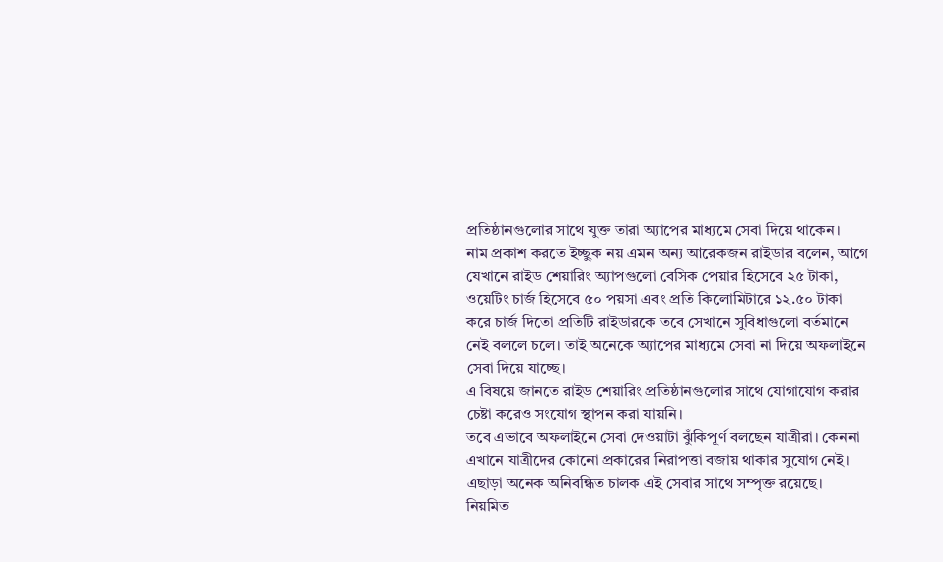প্রতিষ্ঠানগুলোর সাথে যুক্ত তারা অ্যাপের মাধ্যমে সেবা দিয়ে থাকেন।
নাম প্রকাশ করতে ইচ্ছুক নয় এমন অন্য আরেকজন রাইডার বলেন, আগে যেখানে রাইড শেয়ারিং অ্যাপগুলো বেসিক পেয়ার হিসেবে ২৫ টাকা, ওয়েটিং চার্জ হিসেবে ৫০ পয়সা এবং প্রতি কিলোমিটারে ১২.৫০ টাকা করে চার্জ দিতো প্রতিটি রাইডারকে তবে সেখানে সুবিধাগুলো বর্তমানে নেই বললে চলে। তাই অনেকে অ্যাপের মাধ্যমে সেবা না দিয়ে অফলাইনে সেবা দিয়ে যাচ্ছে।
এ বিষয়ে জানতে রাইড শেয়ারিং প্রতিষ্ঠানগুলোর সাথে যোগাযোগ করার চেষ্টা করেও সংযোগ স্থাপন করা যায়নি।
তবে এভাবে অফলাইনে সেবা দেওয়াটা ঝুঁকিপূর্ণ বলছেন যাত্রীরা। কেননা এখানে যাত্রীদের কোনো প্রকারের নিরাপত্তা বজায় থাকার সুযোগ নেই। এছাড়া অনেক অনিবন্ধিত চালক এই সেবার সাথে সম্পৃক্ত রয়েছে।
নিয়মিত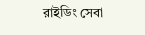রাইডিং সেবা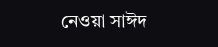নেওয়া সাঈদ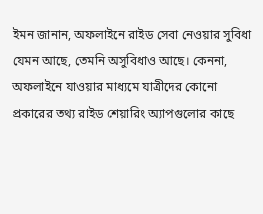ইমন জানান, অফলাইনে রাইড সেবা নেওয়ার সুবিধা যেমন আছে, তেমনি অসুবিধাও আছে। কেননা, অফলাইনে যাওয়ার মাধ্যমে যাত্রীদের কোনো প্রকারের তথ্য রাইড শেয়ারিং অ্যাপগুলোর কাছে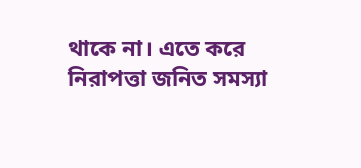থাকে না। এতে করে নিরাপত্তা জনিত সমস্যা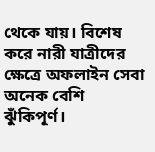থেকে যায়। বিশেষ করে নারী যাত্রীদের ক্ষেত্রে অফলাইন সেবা অনেক বেশি ঝুঁকিপূর্ণ।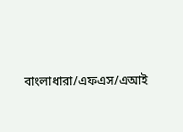বাংলাধারা/এফএস/এআই